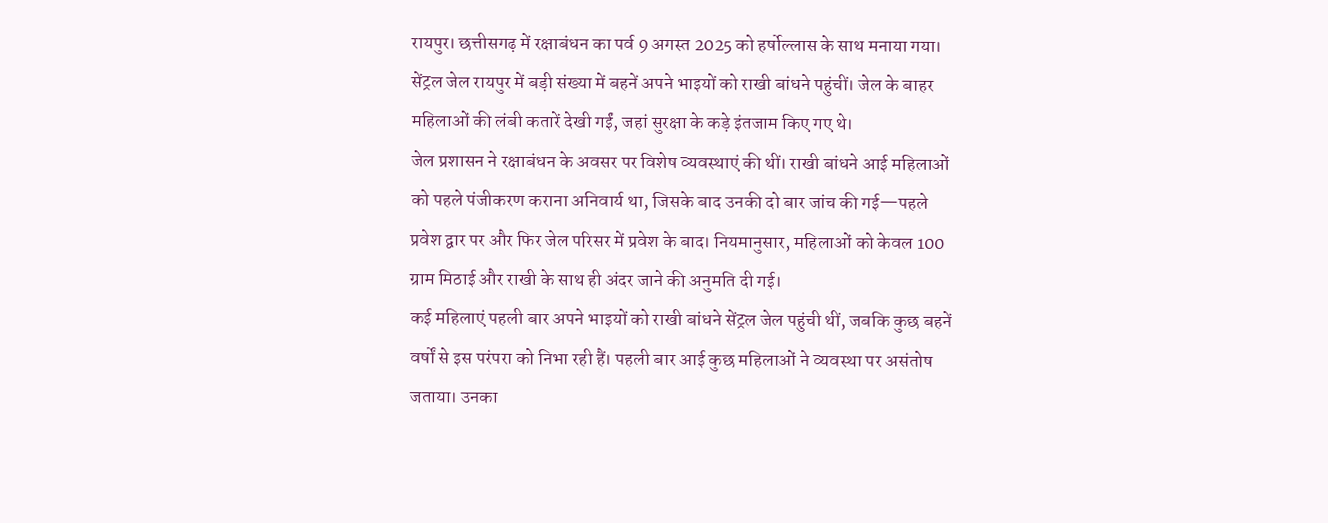रायपुर। छत्तीसगढ़ में रक्षाबंधन का पर्व 9 अगस्त 2025 को हर्षोल्लास के साथ मनाया गया। सेंट्रल जेल रायपुर में बड़ी संख्या में बहनें अपने भाइयों को राखी बांधने पहुंचीं। जेल के बाहर महिलाओं की लंबी कतारें देखी गईं, जहां सुरक्षा के कड़े इंतजाम किए गए थे।
जेल प्रशासन ने रक्षाबंधन के अवसर पर विशेष व्यवस्थाएं की थीं। राखी बांधने आई महिलाओं को पहले पंजीकरण कराना अनिवार्य था, जिसके बाद उनकी दो बार जांच की गई—पहले प्रवेश द्वार पर और फिर जेल परिसर में प्रवेश के बाद। नियमानुसार, महिलाओं को केवल 100 ग्राम मिठाई और राखी के साथ ही अंदर जाने की अनुमति दी गई।
कई महिलाएं पहली बार अपने भाइयों को राखी बांधने सेंट्रल जेल पहुंची थीं, जबकि कुछ बहनें वर्षों से इस परंपरा को निभा रही हैं। पहली बार आई कुछ महिलाओं ने व्यवस्था पर असंतोष जताया। उनका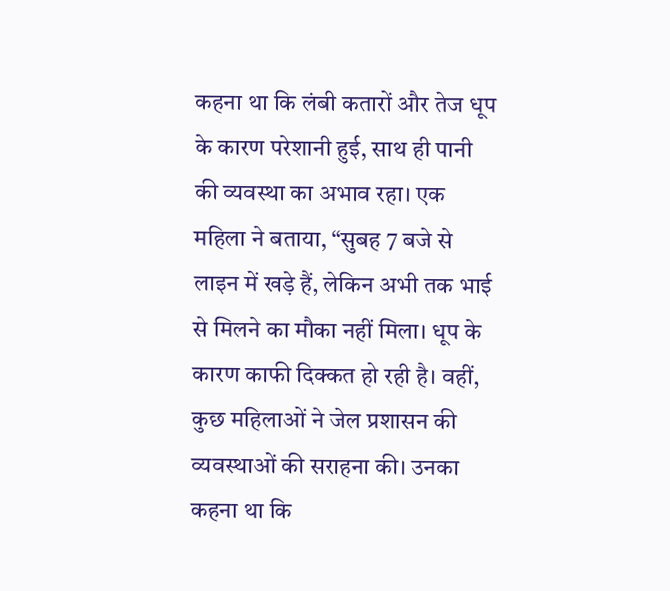कहना था कि लंबी कतारों और तेज धूप के कारण परेशानी हुई, साथ ही पानी की व्यवस्था का अभाव रहा। एक महिला ने बताया, “सुबह 7 बजे से लाइन में खड़े हैं, लेकिन अभी तक भाई से मिलने का मौका नहीं मिला। धूप के कारण काफी दिक्कत हो रही है। वहीं, कुछ महिलाओं ने जेल प्रशासन की व्यवस्थाओं की सराहना की। उनका कहना था कि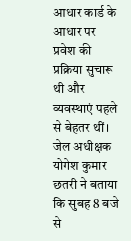आधार कार्ड के आधार पर प्रवेश की प्रक्रिया सुचारू थी और व्यवस्थाएं पहले से बेहतर थीं।
जेल अधीक्षक योगेश कुमार छतरी ने बताया कि सुबह 8 बजे से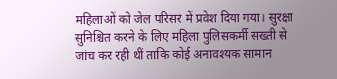महिलाओं को जेल परिसर में प्रवेश दिया गया। सुरक्षा सुनिश्चित करने के लिए महिला पुलिसकर्मी सख्ती से जांच कर रही थीं ताकि कोई अनावश्यक सामान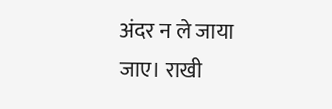अंदर न ले जाया जाए। राखी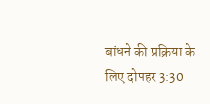बांधने की प्रक्रिया के लिए दोपहर 3:30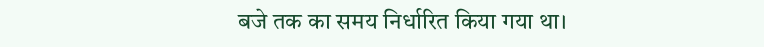बजे तक का समय निर्धारित किया गया था।